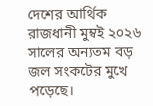দেশের আর্থিক রাজধানী মুম্বই ২০২৬ সালের অন্যতম বড় জল সংকটের মুখে পড়েছে।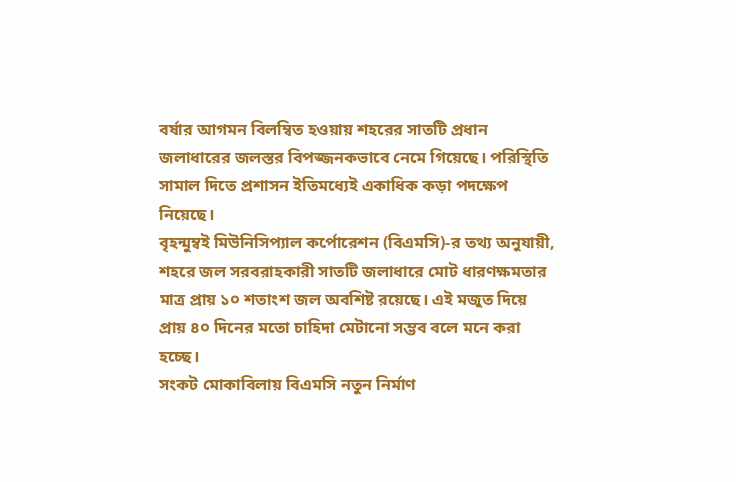বর্ষার আগমন বিলম্বিত হওয়ায় শহরের সাতটি প্রধান জলাধারের জলস্তর বিপজ্জনকভাবে নেমে গিয়েছে। পরিস্থিতি সামাল দিতে প্রশাসন ইতিমধ্যেই একাধিক কড়া পদক্ষেপ নিয়েছে।
বৃহন্মুম্বই মিউনিসিপ্যাল কর্পোরেশন (বিএমসি)-র তথ্য অনুযায়ী, শহরে জল সরবরাহকারী সাতটি জলাধারে মোট ধারণক্ষমতার মাত্র প্রায় ১০ শতাংশ জল অবশিষ্ট রয়েছে। এই মজুত দিয়ে প্রায় ৪০ দিনের মতো চাহিদা মেটানো সম্ভব বলে মনে করা হচ্ছে।
সংকট মোকাবিলায় বিএমসি নতুন নির্মাণ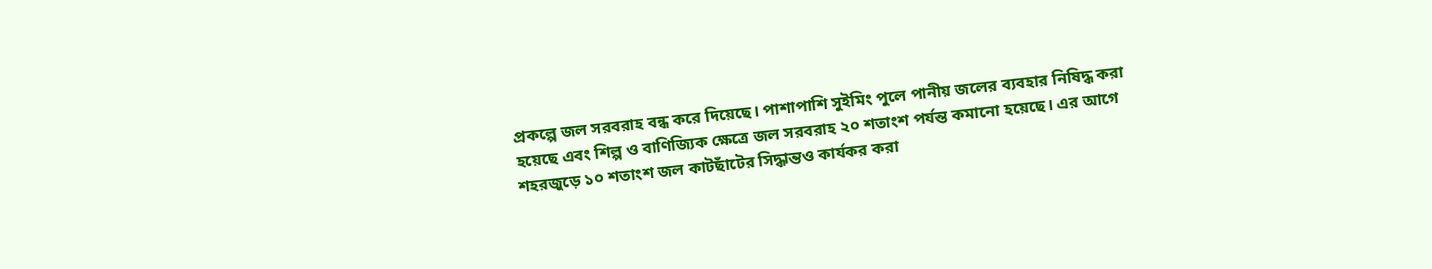প্রকল্পে জল সরবরাহ বন্ধ করে দিয়েছে। পাশাপাশি সুইমিং পুলে পানীয় জলের ব্যবহার নিষিদ্ধ করা হয়েছে এবং শিল্প ও বাণিজ্যিক ক্ষেত্রে জল সরবরাহ ২০ শতাংশ পর্যন্ত কমানো হয়েছে। এর আগে শহরজুড়ে ১০ শতাংশ জল কাটছাঁটের সিদ্ধান্তও কার্যকর করা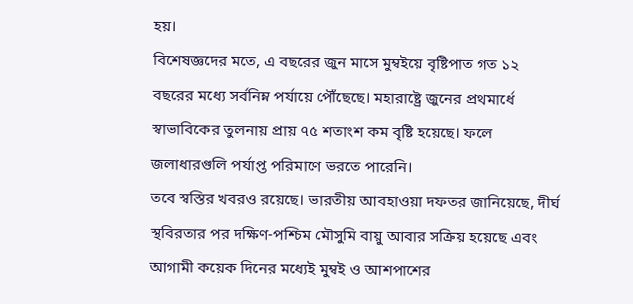হয়।
বিশেষজ্ঞদের মতে, এ বছরের জুন মাসে মুম্বইয়ে বৃষ্টিপাত গত ১২ বছরের মধ্যে সর্বনিম্ন পর্যায়ে পৌঁছেছে। মহারাষ্ট্রে জুনের প্রথমার্ধে স্বাভাবিকের তুলনায় প্রায় ৭৫ শতাংশ কম বৃষ্টি হয়েছে। ফলে জলাধারগুলি পর্যাপ্ত পরিমাণে ভরতে পারেনি।
তবে স্বস্তির খবরও রয়েছে। ভারতীয় আবহাওয়া দফতর জানিয়েছে, দীর্ঘ স্থবিরতার পর দক্ষিণ-পশ্চিম মৌসুমি বায়ু আবার সক্রিয় হয়েছে এবং আগামী কয়েক দিনের মধ্যেই মুম্বই ও আশপাশের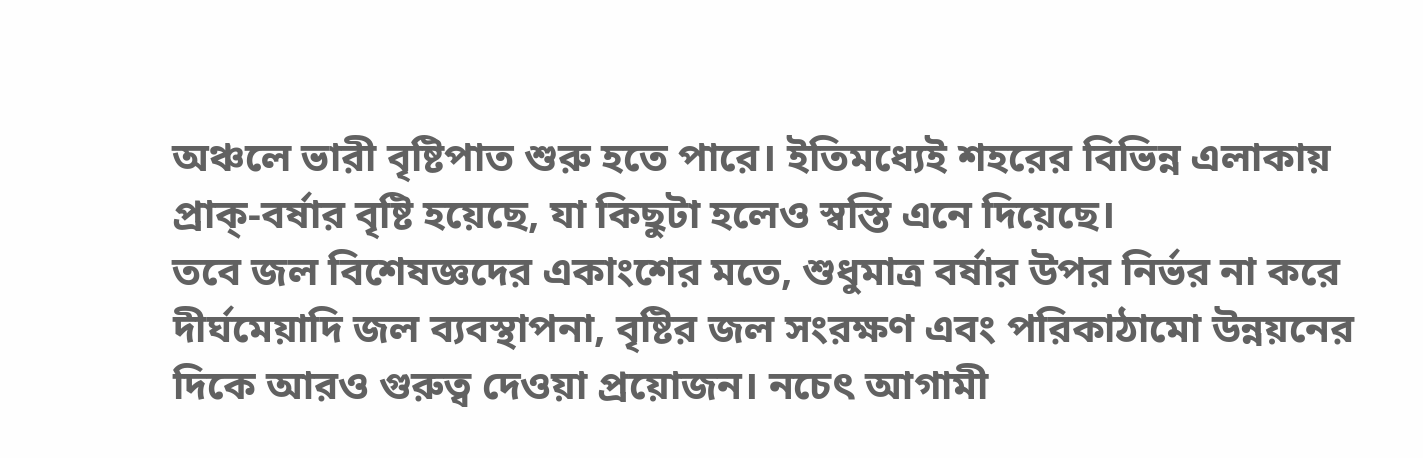অঞ্চলে ভারী বৃষ্টিপাত শুরু হতে পারে। ইতিমধ্যেই শহরের বিভিন্ন এলাকায় প্রাক্-বর্ষার বৃষ্টি হয়েছে, যা কিছুটা হলেও স্বস্তি এনে দিয়েছে।
তবে জল বিশেষজ্ঞদের একাংশের মতে, শুধুমাত্র বর্ষার উপর নির্ভর না করে দীর্ঘমেয়াদি জল ব্যবস্থাপনা, বৃষ্টির জল সংরক্ষণ এবং পরিকাঠামো উন্নয়নের দিকে আরও গুরুত্ব দেওয়া প্রয়োজন। নচেৎ আগামী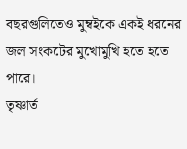বছরগুলিতেও মুম্বইকে একই ধরনের জল সংকটের মুখোমুখি হতে হতে পারে।
তৃষ্ণার্ত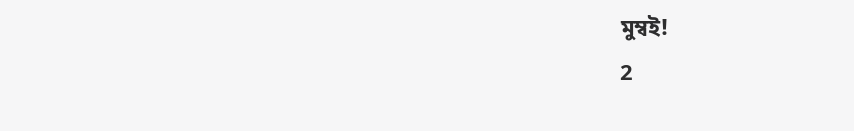মুম্বই!
2